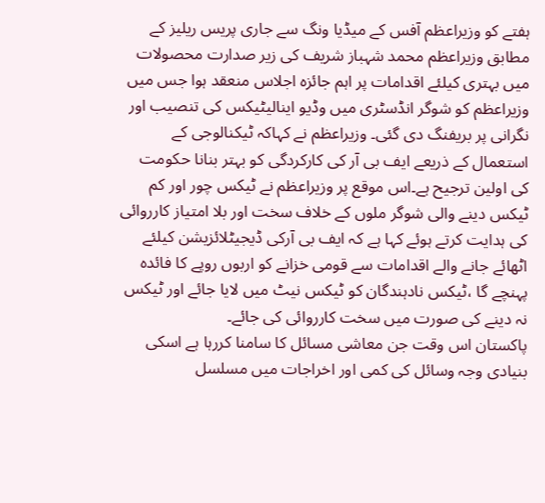ہفتے کو وزیراعظم آفس کے میڈیا ونگ سے جاری پریس ریلیز کے مطابق وزیراعظم محمد شہباز شریف کی زیر صدارت محصولات میں بہتری کیلئے اقدامات پر اہم جائزہ اجلاس منعقد ہوا جس میں وزیراعظم کو شوگر انڈسٹری میں وڈیو اینالیٹیکس کی تنصیب اور نگرانی پر بریفنگ دی گئی۔ وزیراعظم نے کہاکہ ٹیکنالوجی کے استعمال کے ذریعے ایف بی آر کی کارکردگی کو بہتر بنانا حکومت کی اولین ترجیح ہے۔اس موقع پر وزیراعظم نے ٹیکس چور اور کم ٹیکس دینے والی شوگر ملوں کے خلاف سخت اور بلا امتیاز کارروائی کی ہدایت کرتے ہوئے کہا ہے کہ ایف بی آرکی ڈیجیٹلائزیشن کیلئے اٹھائے جانے والے اقدامات سے قومی خزانے کو اربوں روپے کا فائدہ پہنچے گا ،ٹیکس نادہندگان کو ٹیکس نیٹ میں لایا جائے اور ٹیکس نہ دینے کی صورت میں سخت کارروائی کی جائے۔
پاکستان اس وقت جن معاشی مسائل کا سامنا کررہا ہے اسکی بنیادی وجہ وسائل کی کمی اور اخراجات میں مسلسل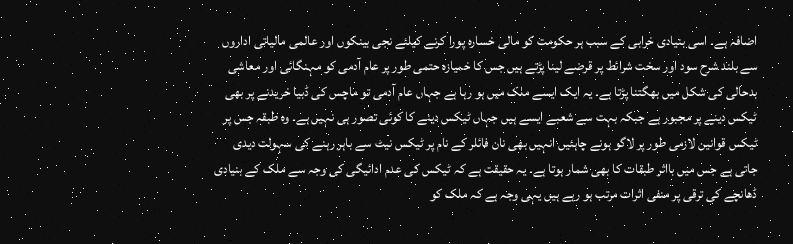اضافہ ہے۔ اسی بنیادی خرابی کے سبب ہر حکومت کو مالی خسارہ پورا کرنے کیلئے نجی بینکوں اور عالمی مالیاتی اداروں سے بلند شرح سود اور سخت شرائط پر قرضے لینا پڑتے ہیں جس کا خمیازہ حتمی طور پر عام آدمی کو مہنگائی اور معاشی بدحالی کی شکل میں بھگتنا پڑتا ہے۔ یہ ایک ایسے ملک میں ہو رہا ہے جہاں عام آدمی تو ماچس کی ڈبیا خریدنے پر بھی ٹیکس دینے پر مجبور ہے جبکہ بہت سے شعبے ایسے ہیں جہاں ٹیکس دینے کا کوئی تصور ہی نہیں ہے۔ وہ طبقہ جس پر ٹیکس قوانین لازمی طور پر لاگو ہونے چاہئیں انہیں بھی نان فائلر کے نام پر ٹیکس نیٹ سے باہر رہنے کی سہولت دیدی جاتی ہے جس میں بااثر طبقات کا بھی شمار ہوتا ہے۔ یہ حقیقت ہے کہ ٹیکس کی عدم ادائیگی کی وجہ سے ملک کے بنیادی ڈھانچے کی ترقی پر منفی اثرات مرتب ہو رہے ہیں یہی وجہ ہے کہ ملک کو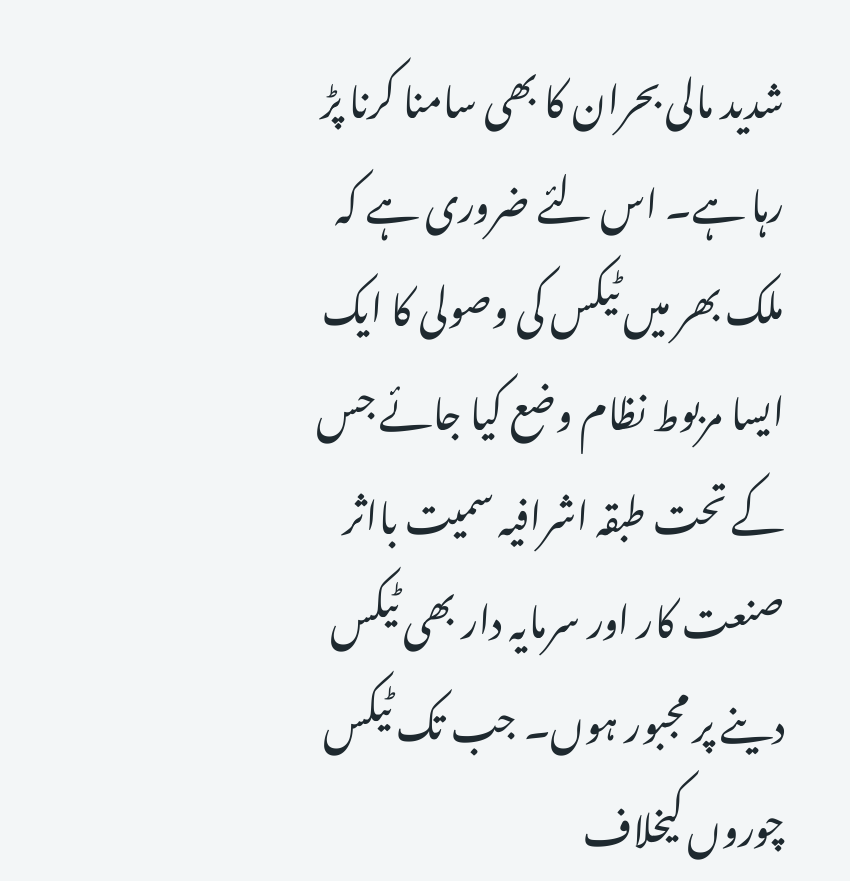شدید مالی بحران کا بھی سامنا کرنا پڑ رہا ہے۔ اس لئے ضروری ہے کہ ملک بھر میں ٹیکس کی وصولی کا ایک ایسا مربوط نظام وضع کیا جائے جس کے تحت طبقہ اشرافیہ سمیت بااثر صنعت کار اور سرمایہ دار بھی ٹیکس دینے پر مجبور ہوں۔ جب تک ٹیکس چوروں کیخلاف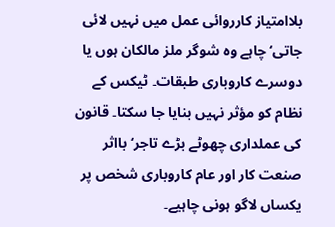بلاامتیاز کارروائی عمل میں نہیں لائی جاتی‘ چاہے وہ شوگر ملز مالکان ہوں یا دوسرے کاروباری طبقات۔ ٹیکس کے نظام کو مؤثر نہیں بنایا جا سکتا۔ قانون کی عملداری چھوٹے بڑے تاجر‘ بااثر صنعت کار اور عام کاروباری شخص پر یکساں لاگو ہونی چاہیے۔